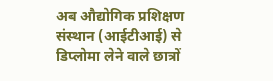अब औद्योगिक प्रशिक्षण संस्थान (आईटीआई) से डिप्लोमा लेने वाले छात्रों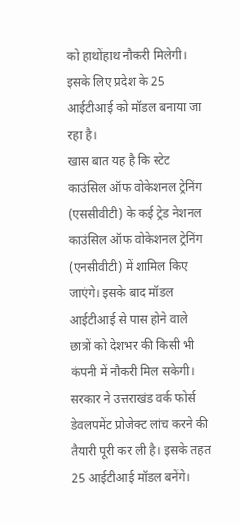को हाथोंहाथ नौकरी मिलेगी। इसके लिए प्रदेश के 25 आईटीआई को मॉडल बनाया जा रहा है।
खास बात यह है कि स्टेट काउंसिल ऑफ वोकेशनल ट्रेनिंग (एससीवीटी) के कई ट्रेड नेशनल काउंसिल ऑफ वोकेशनल ट्रेनिंग (एनसीवीटी) में शामिल किए जाएंगे। इसके बाद मॉडल आईटीआई से पास होने वाले छात्रों को देशभर की किसी भी कंपनी में नौकरी मिल सकेगी।
सरकार ने उत्तराखंड वर्क फोर्स डेवलपमेंट प्रोजेक्ट लांच करने की तैयारी पूरी कर ली है। इसके तहत 25 आईटीआई मॉडल बनेंगे।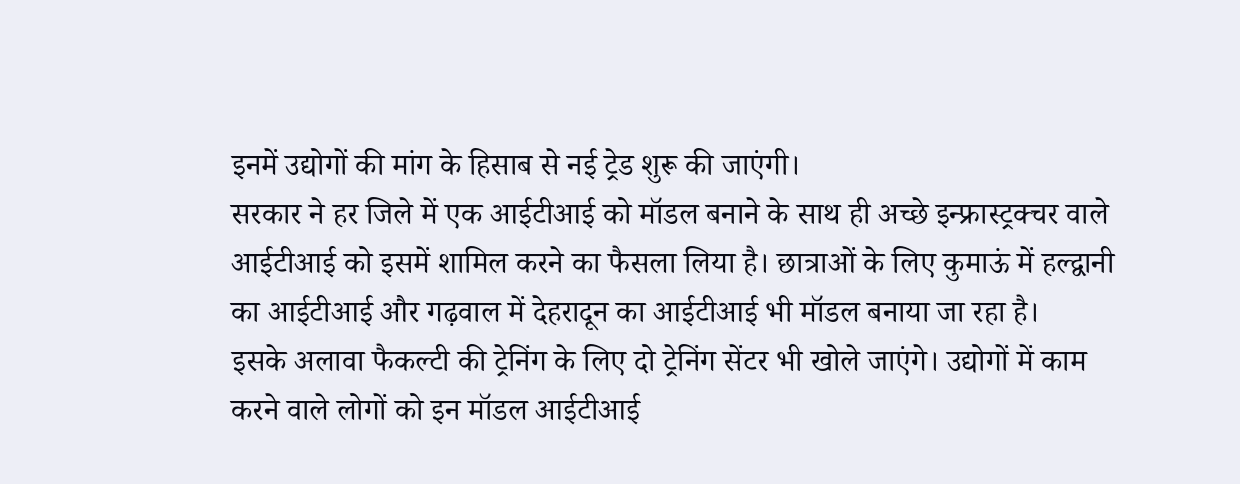इनमें उद्योगों की मांग के हिसाब से नई ट्रेड शुरू की जाएंगी।
सरकार ने हर जिले में एक आईटीआई को मॉडल बनाने के साथ ही अच्छे इन्फ्रास्ट्रक्चर वाले आईटीआई को इसमें शामिल करने का फैसला लिया है। छात्राओं के लिए कुमाऊं में हल्द्वानी का आईटीआई और गढ़वाल में देहरादून का आईटीआई भी मॉडल बनाया जा रहा है।
इसके अलावा फैकल्टी की ट्रेनिंग के लिए दो ट्रेनिंग सेंटर भी खोले जाएंगे। उद्योगों में काम करने वाले लोगों को इन मॉडल आईटीआई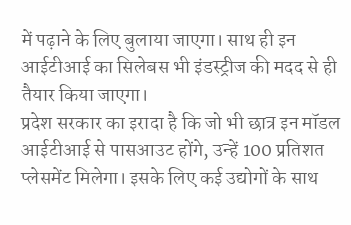में पढ़ाने के लिए बुलाया जाएगा। साथ ही इन आईटीआई का सिलेबस भी इंडस्ट्रीज की मदद से ही तैयार किया जाएगा।
प्रदेश सरकार का इरादा है कि जो भी छात्र इन मॉडल आईटीआई से पासआउट होंगे, उन्हें 100 प्रतिशत प्लेसमेंट मिलेगा। इसके लिए कई उद्योगों के साथ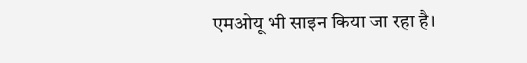एमओयू भी साइन किया जा रहा है।